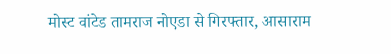मोस्ट वांटेड तामराज नोएडा से गिरफ्तार, आसाराम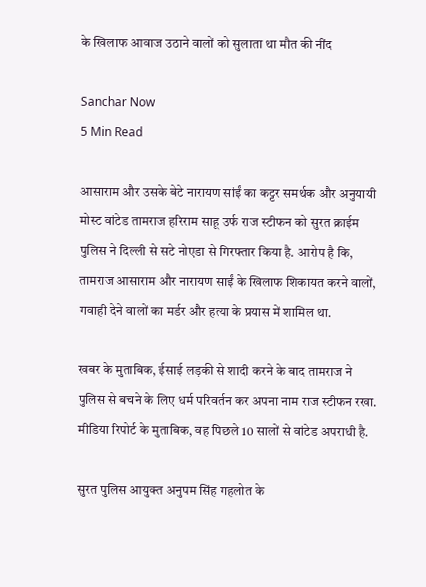के खिलाफ आवाज उठाने वालों को सुलाता था मौत की नींद

Sanchar Now
5 Min Read

आसाराम और उसके बेटे नारायण सांईं का कट्टर समर्थक और अनुयायी मोस्ट वांटेड तामराज हरिराम साहू उर्फ राज स्टीफन को सुरत क्राईम पुलिस ने दिल्ली से सटे नोएडा से गिरफ्तार किया है. आरोप है कि, तामराज आसाराम और नारायण साईं के खिलाफ शिकायत करने वालों, गवाही देने वालों का मर्डर और हत्या के प्रयास में शामिल था.

खबर के मुताबिक, ईसाई लड़की से शादी करने के बाद तामराज ने पुलिस से बचने के लिए धर्म परिवर्तन कर अपना नाम राज स्टीफन रखा. मीडिया रिपोर्ट के मुताबिक, वह पिछले 10 सालों से वांटेड अपराधी है.

सुरत पुलिस आयुक्त अनुपम सिंह गहलोत के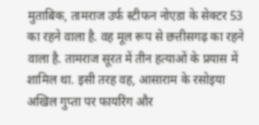मुताबिक, तामराज उर्फ स्टीफन नोएडा के सेक्टर 53 का रहने वाला है. वह मूल रूप से छत्तीसगढ़ का रहने वाला है. तामराज सूरत में तीन हत्याओं के प्रयास में शामिल था. इसी तरह वह, आसाराम के रसोइया अखिल गुप्ता पर फायरिंग और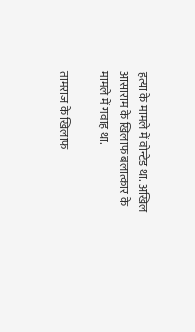हत्या के मामले में वोन्टेड था. अखिल आसाराम के खिलाफ बलात्कार के मामले में गवाह था.

तामराज के खिलाफ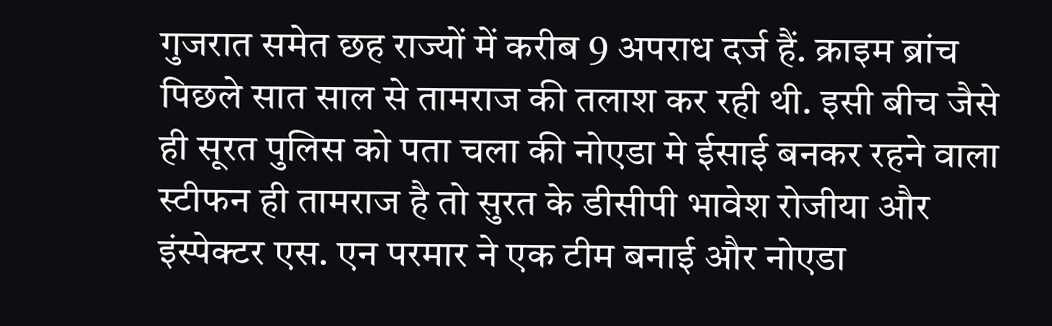गुजरात समेत छह राज्यों में करीब 9 अपराध दर्ज हैं. क्राइम ब्रांच पिछले सात साल से तामराज की तलाश कर रही थी. इसी बीच जैसे ही सूरत पुलिस को पता चला की नोएडा मे ईसाई बनकर रहने वाला स्टीफन ही तामराज है तो सुरत के डीसीपी भावेश रोजीया और इंस्पेक्टर एस. एन परमार ने एक टीम बनाई और नोएडा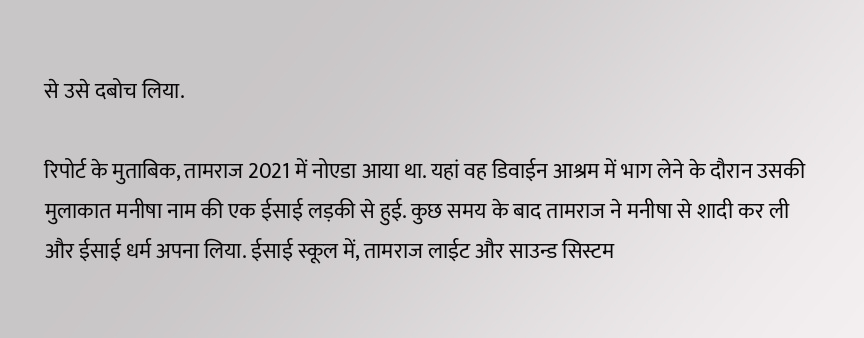से उसे दबोच लिया.

रिपोर्ट के मुताबिक, तामराज 2021 में नोएडा आया था. यहां वह डिवाईन आश्रम में भाग लेने के दौरान उसकी मुलाकात मनीषा नाम की एक ईसाई लड़की से हुई. कुछ समय के बाद तामराज ने मनीषा से शादी कर ली और ईसाई धर्म अपना लिया. ईसाई स्कूल में, तामराज लाईट और साउन्ड सिस्टम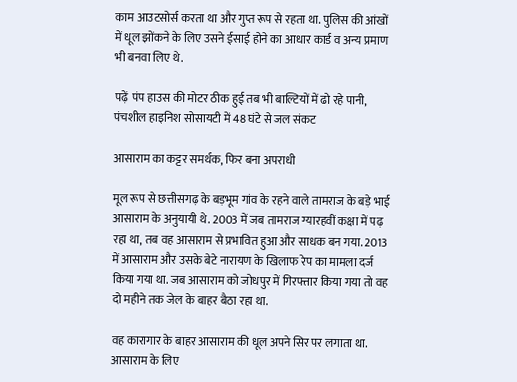काम आउटसोर्स करता था और गुप्त रूप से रहता था. पुलिस की आंखों में धूल झोंकने के लिए उसने ईसाई होने का आधार कार्ड व अन्य प्रमाण भी बनवा लिए थे.

पढ़ें  पंप हाउस की मोटर ठीक हुई तब भी बाल्टियों में ढो रहे पानी, पंचशील हाइनिश सोसायटी में 48 घंटे से जल संकट

आसाराम का कट्टर समर्थक, फिर बना अपराधी

मूल रूप से छत्तीसगढ़ के बड़भूम गांव के रहने वाले तामराज के बड़े भाई आसाराम के अनुयायी थे. 2003 में जब तामराज ग्यारहवीं कक्षा में पढ़ रहा था, तब वह आसाराम से प्रभावित हुआ और साधक बन गया. 2013 में आसाराम और उसके बेटे नारायण के खिलाफ रेप का मामला दर्ज किया गया था. जब आसाराम को जोधपुर में गिरफ्तार किया गया तो वह दो महीने तक जेल के बाहर बैठा रहा था.

वह कारागार के बाहर आसाराम की धूल अपने सिर पर लगाता था. आसाराम के लिए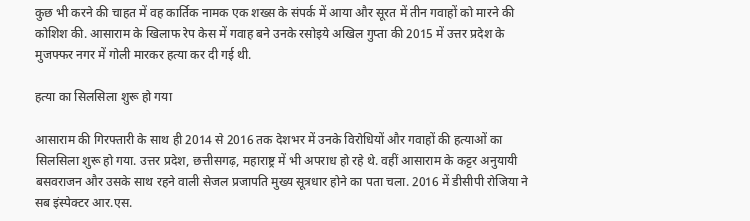कुछ भी करने की चाहत में वह कार्तिक नामक एक शख्स के संपर्क में आया और सूरत में तीन गवाहों को मारने की कोशिश की. आसाराम के खिलाफ रेप केस में गवाह बने उनके रसोइये अखिल गुप्ता की 2015 में उत्तर प्रदेश के मुजफ्फर नगर में गोली मारकर हत्या कर दी गई थी.

हत्या का सिलसिला शुरू हो गया

आसाराम की गिरफ्तारी के साथ ही 2014 से 2016 तक देशभर में उनके विरोधियों और गवाहों की हत्याओं का सिलसिला शुरू हो गया. उत्तर प्रदेश, छत्तीसगढ़, महाराष्ट्र में भी अपराध हो रहे थे. वहीं आसाराम के कट्टर अनुयायी बसवराजन और उसके साथ रहने वाली सेजल प्रजापति मुख्य सूत्रधार होने का पता चला. 2016 में डीसीपी रोजिया ने सब इंस्पेक्टर आर.एस.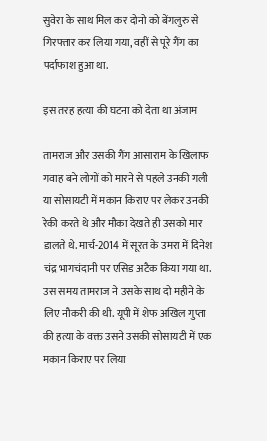सुवेरा के साथ मिल कर दोनो को बेंगलुरु से गिरफ्तार कर लिया गया, वहीं से पूरे गैंग का पर्दाफाश हुआ था.

इस तरह हत्या की घटना को देता था अंजाम

तामराज और उसकी गैंग आसाराम के खिलाफ गवाह बने लोगों को मारने से पहले उनकी गली या सोसायटी में मकान किराए पर लेकर उनकी रेकी करते थे और मौका देखते ही उसको मार डालते थे. मार्च-2014 में सूरत के उमरा में दिनेश चंद्र भागचंदानी पर एसिड अटैक किया गया था. उस समय तामराज ने उसके साथ दो महीने के लिए नौकरी की थी. यूपी में शेफ अखिल गुप्ता की हत्या के वक्त उसने उसकी सोसायटी में एक मकान किराए पर लिया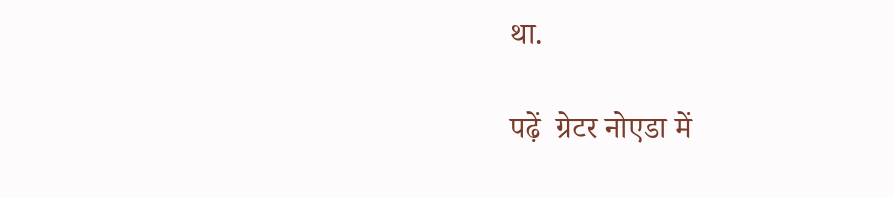था.

पढ़ें  ग्रेटर नोएडा में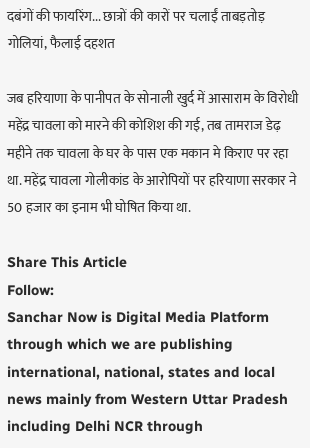दबंगों की फायरिंग... छात्रों की कारों पर चलाईं ताबड़तोड़ गोलियां, फैलाई दहशत

जब हरियाणा के पानीपत के सोनाली खुर्द में आसाराम के विरोधी महेंद्र चावला को मारने की कोशिश की गई, तब तामराज डेढ़ महीने तक चावला के घर के पास एक मकान मे किराए पर रहा था. महेंद्र चावला गोलीकांड के आरोपियों पर हरियाणा सरकार ने 50 हजार का इनाम भी घोषित किया था.

Share This Article
Follow:
Sanchar Now is Digital Media Platform through which we are publishing international, national, states and local news mainly from Western Uttar Pradesh including Delhi NCR through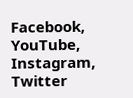Facebook, YouTube, Instagram, Twitter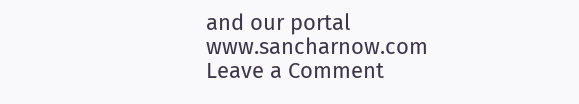and our portal www.sancharnow.com
Leave a Comment